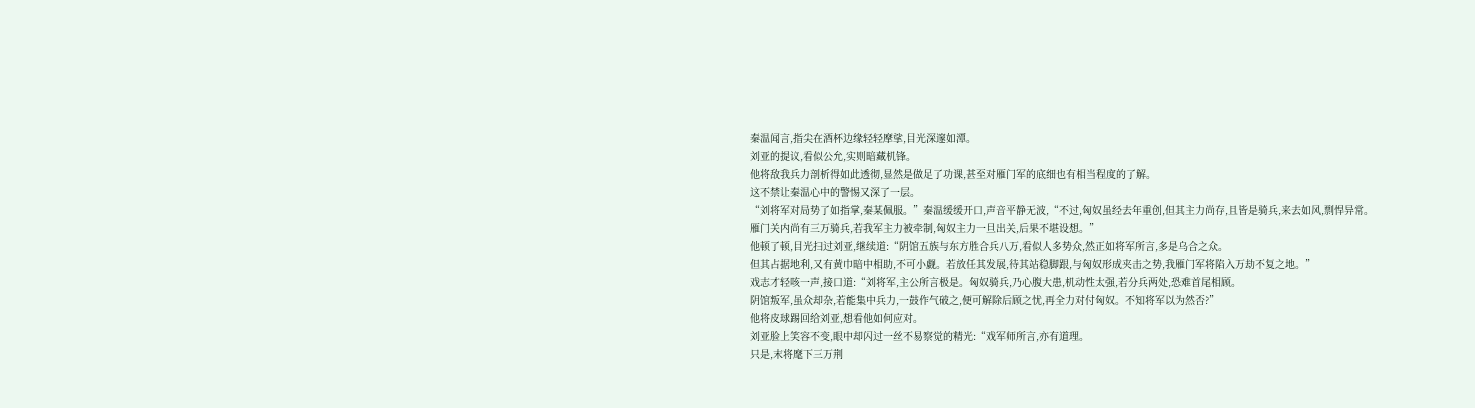秦温闻言,指尖在酒杯边缘轻轻摩挲,目光深邃如潭。
刘亚的提议,看似公允,实则暗藏机锋。
他将敌我兵力剖析得如此透彻,显然是做足了功课,甚至对雁门军的底细也有相当程度的了解。
这不禁让秦温心中的警惕又深了一层。
“刘将军对局势了如指掌,秦某佩服。”秦温缓缓开口,声音平静无波,“不过,匈奴虽经去年重创,但其主力尚存,且皆是骑兵,来去如风,剽悍异常。
雁门关内尚有三万骑兵,若我军主力被牵制,匈奴主力一旦出关,后果不堪设想。”
他顿了顿,目光扫过刘亚,继续道:“阴馆五族与东方胜合兵八万,看似人多势众,然正如将军所言,多是乌合之众。
但其占据地利,又有黄巾暗中相助,不可小觑。若放任其发展,待其站稳脚跟,与匈奴形成夹击之势,我雁门军将陷入万劫不复之地。”
戏志才轻咳一声,接口道:“刘将军,主公所言极是。匈奴骑兵,乃心腹大患,机动性太强,若分兵两处,恐难首尾相顾。
阴馆叛军,虽众却杂,若能集中兵力,一鼓作气破之,便可解除后顾之忧,再全力对付匈奴。不知将军以为然否?”
他将皮球踢回给刘亚,想看他如何应对。
刘亚脸上笑容不变,眼中却闪过一丝不易察觉的精光:“戏军师所言,亦有道理。
只是,末将麾下三万荆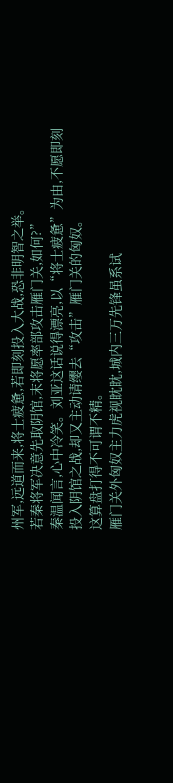州军,远道而来,将士疲惫,若即刻投入大战,恐非明智之举。
若秦将军决意先取阴馆,末将愿率部攻击雁门关,如何?”
秦温闻言,心中冷笑。刘亚这话说得漂亮,以“将士疲惫”为由,不愿即刻投入阴馆之战,却又主动请缨去“攻击”雁门关的匈奴。
这算盘打得不可谓不精。
雁门关外匈奴主力虎视眈眈,城内三万先锋虽系试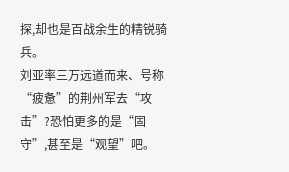探,却也是百战余生的精锐骑兵。
刘亚率三万远道而来、号称“疲惫”的荆州军去“攻击”?恐怕更多的是“固守”,甚至是“观望”吧。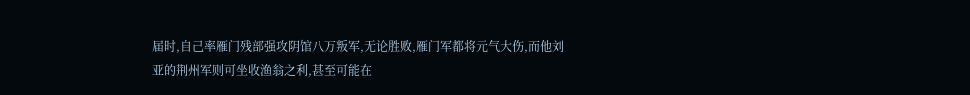届时,自己率雁门残部强攻阴馆八万叛军,无论胜败,雁门军都将元气大伤,而他刘亚的荆州军则可坐收渔翁之利,甚至可能在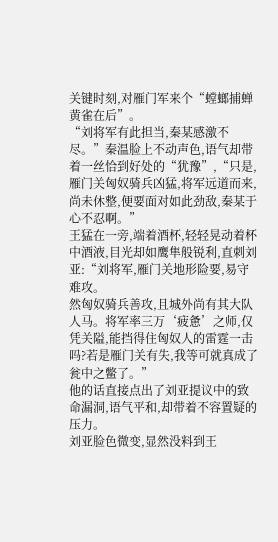关键时刻,对雁门军来个“螳螂捕蝉黄雀在后”。
“刘将军有此担当,秦某感激不尽。”秦温脸上不动声色,语气却带着一丝恰到好处的“犹豫”,“只是,雁门关匈奴骑兵凶猛,将军远道而来,尚未休整,便要面对如此劲敌,秦某于心不忍啊。”
王猛在一旁,端着酒杯,轻轻晃动着杯中酒液,目光却如鹰隼般锐利,直刺刘亚:“刘将军,雁门关地形险要,易守难攻。
然匈奴骑兵善攻,且城外尚有其大队人马。将军率三万‘疲惫’之师,仅凭关隘,能挡得住匈奴人的雷霆一击吗?若是雁门关有失,我等可就真成了瓮中之鳖了。”
他的话直接点出了刘亚提议中的致命漏洞,语气平和,却带着不容置疑的压力。
刘亚脸色微变,显然没料到王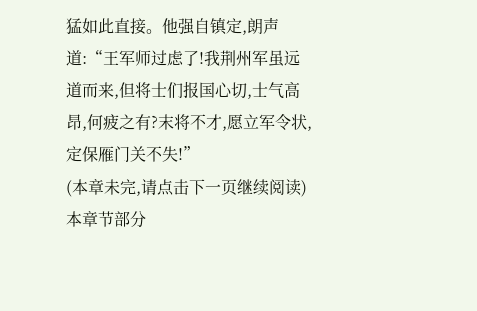猛如此直接。他强自镇定,朗声道:“王军师过虑了!我荆州军虽远道而来,但将士们报国心切,士气高昂,何疲之有?末将不才,愿立军令状,定保雁门关不失!”
(本章未完,请点击下一页继续阅读)
本章节部分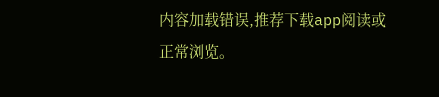内容加载错误,推荐下载app阅读或正常浏览。